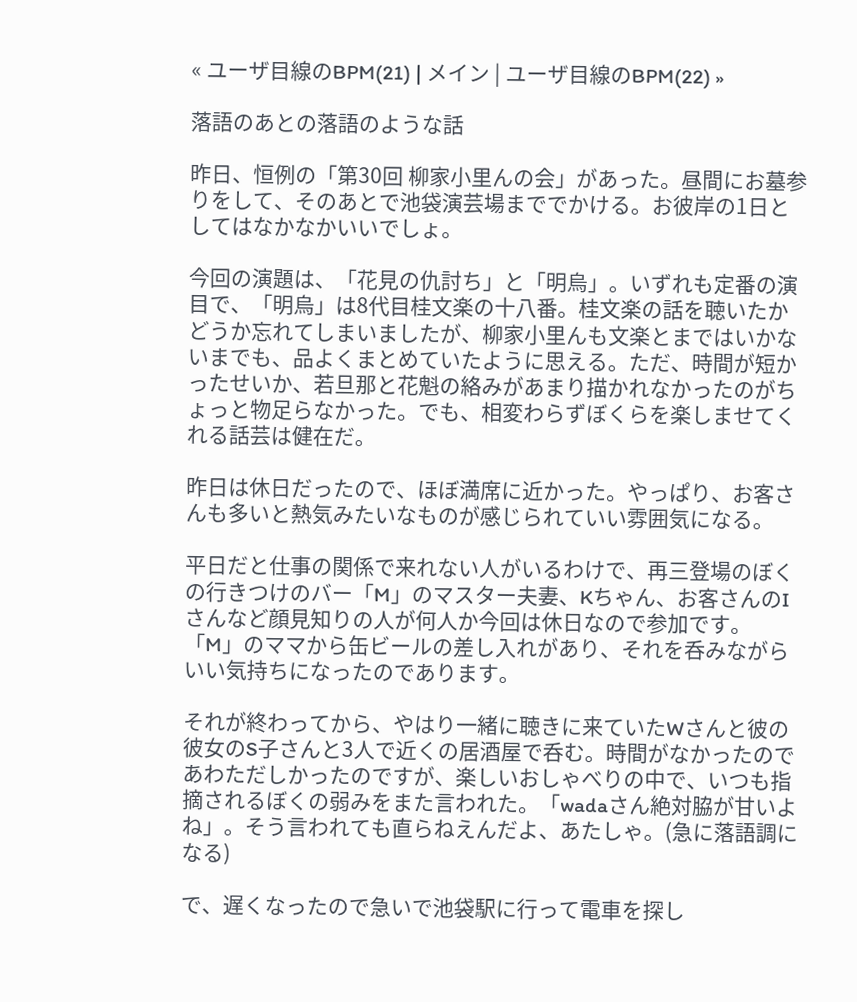« ユーザ目線のBPM(21) | メイン | ユーザ目線のBPM(22) »

落語のあとの落語のような話

昨日、恒例の「第30回 柳家小里んの会」があった。昼間にお墓参りをして、そのあとで池袋演芸場まででかける。お彼岸の1日としてはなかなかいいでしょ。

今回の演題は、「花見の仇討ち」と「明烏」。いずれも定番の演目で、「明烏」は8代目桂文楽の十八番。桂文楽の話を聴いたかどうか忘れてしまいましたが、柳家小里んも文楽とまではいかないまでも、品よくまとめていたように思える。ただ、時間が短かったせいか、若旦那と花魁の絡みがあまり描かれなかったのがちょっと物足らなかった。でも、相変わらずぼくらを楽しませてくれる話芸は健在だ。

昨日は休日だったので、ほぼ満席に近かった。やっぱり、お客さんも多いと熱気みたいなものが感じられていい雰囲気になる。

平日だと仕事の関係で来れない人がいるわけで、再三登場のぼくの行きつけのバー「M」のマスター夫妻、Kちゃん、お客さんのIさんなど顔見知りの人が何人か今回は休日なので参加です。「M」のママから缶ビールの差し入れがあり、それを呑みながらいい気持ちになったのであります。

それが終わってから、やはり一緒に聴きに来ていたWさんと彼の彼女のS子さんと3人で近くの居酒屋で呑む。時間がなかったのであわただしかったのですが、楽しいおしゃべりの中で、いつも指摘されるぼくの弱みをまた言われた。「wadaさん絶対脇が甘いよね」。そう言われても直らねえんだよ、あたしゃ。(急に落語調になる)

で、遅くなったので急いで池袋駅に行って電車を探し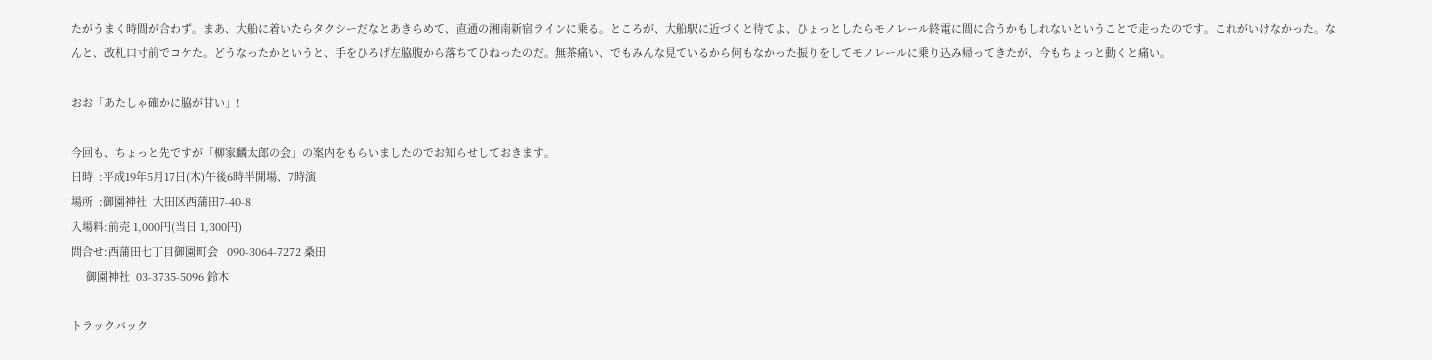たがうまく時間が合わず。まあ、大船に着いたらタクシーだなとあきらめて、直通の湘南新宿ラインに乗る。ところが、大船駅に近づくと待てよ、ひょっとしたらモノレール終電に間に合うかもしれないということで走ったのです。これがいけなかった。なんと、改札口寸前でコケた。どうなったかというと、手をひろげ左脇腹から落ちてひねったのだ。無茶痛い、でもみんな見ているから何もなかった振りをしてモノレールに乗り込み帰ってきたが、今もちょっと動くと痛い。

おお「あたしゃ確かに脇が甘い」!

今回も、ちょっと先ですが「柳家麟太郎の会」の案内をもらいましたのでお知らせしておきます。
日時  :平成19年5月17日(木)午後6時半開場、7時演
場所  :御園神社  大田区西蒲田7-40-8
入場料:前売 1,000円(当日 1,300円)
問合せ:西蒲田七丁目御園町会   090-3064-7272 桑田
     御園神社  03-3735-5096 鈴木

トラックバック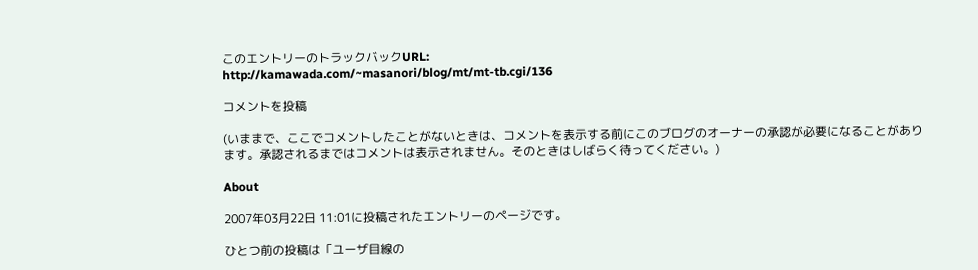このエントリーのトラックバックURL:
http://kamawada.com/~masanori/blog/mt/mt-tb.cgi/136

コメントを投稿

(いままで、ここでコメントしたことがないときは、コメントを表示する前にこのブログのオーナーの承認が必要になることがあります。承認されるまではコメントは表示されません。そのときはしばらく待ってください。)

About

2007年03月22日 11:01に投稿されたエントリーのページです。

ひとつ前の投稿は「ユーザ目線の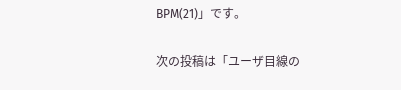BPM(21)」です。

次の投稿は「ユーザ目線の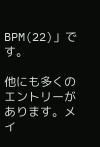BPM(22)」です。

他にも多くのエントリーがあります。メイ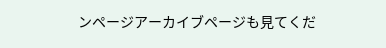ンページアーカイブページも見てくだ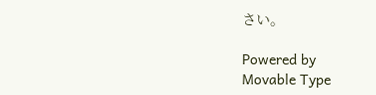さい。

Powered by
Movable Type